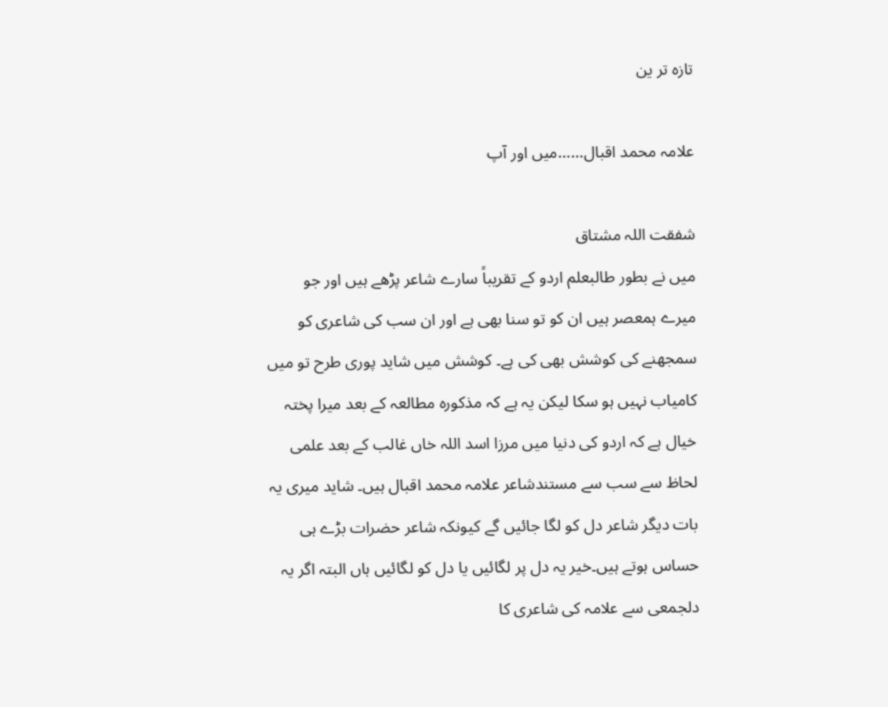تازہ تر ین

علامہ محمد اقبال……میں اور آپ

شفقت اللہ مشتاق
میں نے بطور طالبعلم اردو کے تقریباً سارے شاعر پڑھے ہیں اور جو میرے ہمعصر ہیں ان کو تو سنا بھی ہے اور ان سب کی شاعری کو سمجھنے کی کوشش بھی کی ہے۔ کوشش میں شاید پوری طرح تو میں کامیاب نہیں ہو سکا لیکن یہ ہے کہ مذکورہ مطالعہ کے بعد میرا پختہ خیال ہے کہ اردو کی دنیا میں مرزا اسد اللہ خاں غالب کے بعد علمی لحاظ سے سب سے مستندشاعر علامہ محمد اقبال ہیں۔ شاید میری یہ بات دیگر شاعر دل کو لگا جائیں گے کیونکہ شاعر حضرات بڑے ہی حساس ہوتے ہیں۔خیر یہ دل پر لگائیں یا دل کو لگائیں ہاں البتہ اگر یہ دلجمعی سے علامہ کی شاعری کا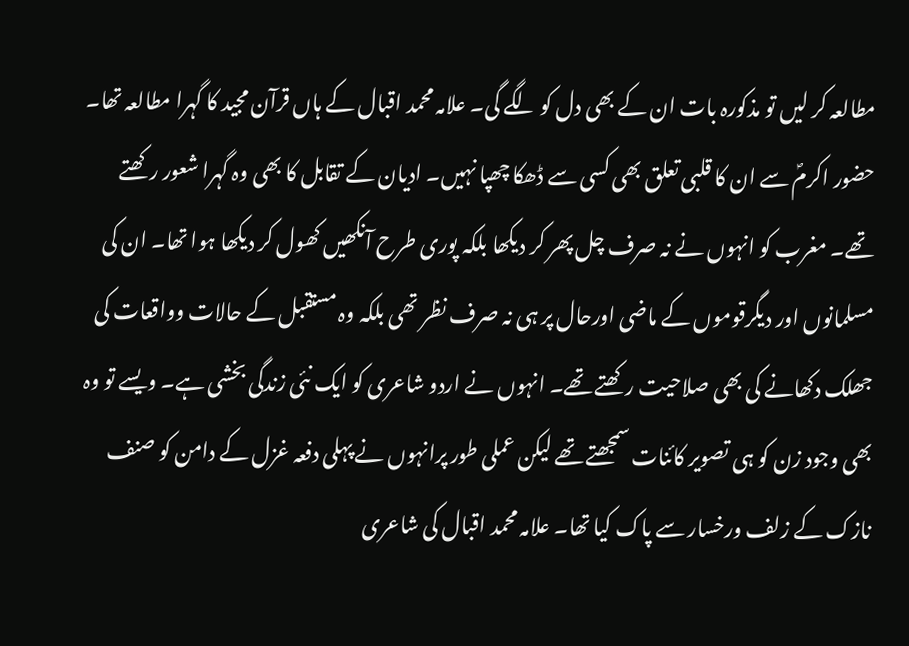مطالعہ کر لیں تو مذکورہ بات ان کے بھی دل کو لگے گی۔ علامہ محمد اقبال کے ہاں قرآن مجید کا گہرا مطالعہ تھا۔ حضور اکرمؐ سے ان کا قلبی تعلق بھی کسی سے ڈھکا چھپا نہیں۔ ادیان کے تقابل کا بھی وہ گہرا شعور رکھتے تھے۔ مغرب کو انہوں نے نہ صرف چل پھر کر دیکھا بلکہ پوری طرح آنکھیں کھول کر دیکھا ہوا تھا۔ ان کی مسلمانوں اور دیگرقوموں کے ماضی اورحال پر ہی نہ صرف نظر تھی بلکہ وہ مستقبل کے حالات وواقعات کی جھلک دکھانے کی بھی صلاحیت رکھتے تھے۔ انہوں نے اردو شاعری کو ایک نئی زندگی بخشی ہے۔ ویسے تو وہ بھی وجود زن کو ہی تصویر کائنات سمجھتے تھے لیکن عملی طور پرانہوں نے پہلی دفعہ غزل کے دامن کو صنف نازک کے زلف ورخسار سے پاک کیا تھا۔ علامہ محمد اقبال کی شاعری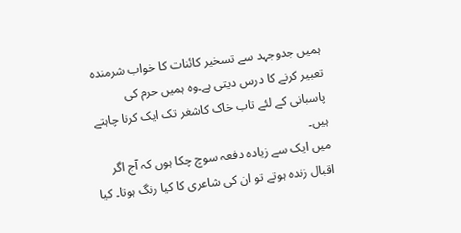ہمیں جدوجہد سے تسخیر کائنات کا خواب شرمندہ تعبیر کرنے کا درس دیتی ہے۔وہ ہمیں حرم کی پاسبانی کے لئے تاب خاک کاشغر تک ایک کرنا چاہتے ہیں۔
میں ایک سے زیادہ دفعہ سوچ چکا ہوں کہ آج اگر اقبال زندہ ہوتے تو ان کی شاعری کا کیا رنگ ہوتا۔ کیا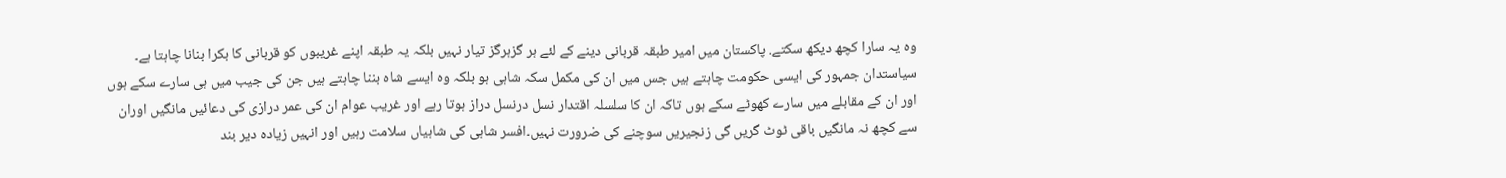وہ یہ سارا کچھ دیکھ سکتے. پاکستان میں امیر طبقہ قربانی دینے کے لئے ہر گزہرگز تیار نہیں بلکہ یہ طبقہ اپنے غریبوں کو قربانی کا بکرا بنانا چاہتا ہے۔ سیاستدان جمہور کی ایسی حکومت چاہتے ہیں جس میں ان کی مکمل سکہ شاہی ہو بلکہ وہ ایسے شاہ بننا چاہتے ہیں جن کی جیب میں ہی سارے سکے ہوں اور ان کے مقابلے میں سارے کھوٹے سکے ہوں تاکہ ان کا سلسلہ اقتدار نسل درنسل دراز ہوتا رہے اور غریب عوام ان کی عمر درازی کی دعائیں مانگیں اوران سے کچھ نہ مانگیں باقی ٹوٹ گریں گی زنجیریں سوچنے کی ضرورت نہیں۔افسر شاہی کی شاہیاں سلامت رہیں اور انہیں زیادہ دیر بند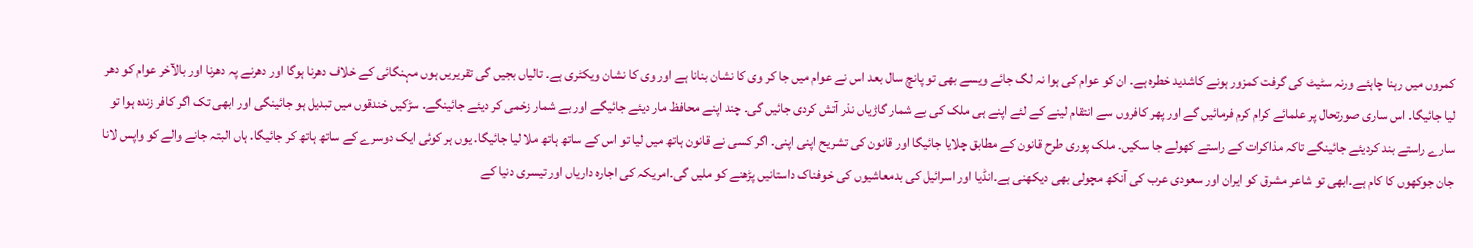کمروں میں رہنا چاہئے ورنہ سٹیٹ کی گرفت کمزور ہونے کاشدید خطرہ ہے۔ ان کو عوام کی ہوا نہ لگ جائے ویسے بھی تو پانچ سال بعد اس نے عوام میں جا کر وی کا نشان بنانا ہے اور وی کا نشان ویکٹری ہے۔ تالیاں بجیں گی تقریریں ہوں مہنگائی کے خلاف دھرنا ہوگا اور دھرنے پہ دھرنا اور بالآخر عوام کو دھر لیا جائیگا۔ اس ساری صورتحال پر علمائے کرام کرم فرمائیں گے اور پھر کافروں سے انتقام لینے کے لئے اپنے ہی ملک کی بے شمار گاڑیاں نذر آتش کردی جائیں گی۔ چند اپنے محافظ مار دیئے جائیگے اور بے شمار زخمی کر دیئے جائینگے۔ سڑکیں خندقوں میں تبدیل ہو جائینگی اور ابھی تک اگر کافر زندہ ہوا تو سارے راستے بند کردیئے جائینگے تاکہ مذاکرات کے راستے کھولے جا سکیں۔ ملک پوری طرح قانون کے مطابق چلایا جائیگا اور قانون کی تشریح اپنی اپنی۔ اگر کسی نے قانون ہاتھ میں لیا تو اس کے ساتھ ہاتھ ملا لیا جائیگا. یوں ہر کوئی ایک دوسرے کے ساتھ ہاتھ کر جائیگا. ہاں البتہ جانے والے کو واپس لانا جان جوکھوں کا کام ہے۔ابھی تو شاعر مشرق کو ایران اور سعودی عرب کی آنکھ مچولی بھی دیکھنی ہے۔انڈیا اور اسرائیل کی بدمعاشیوں کی خوفناک داستانیں پڑھنے کو ملیں گی۔امریکہ کی اجارہ داریاں اور تیسری دنیا کے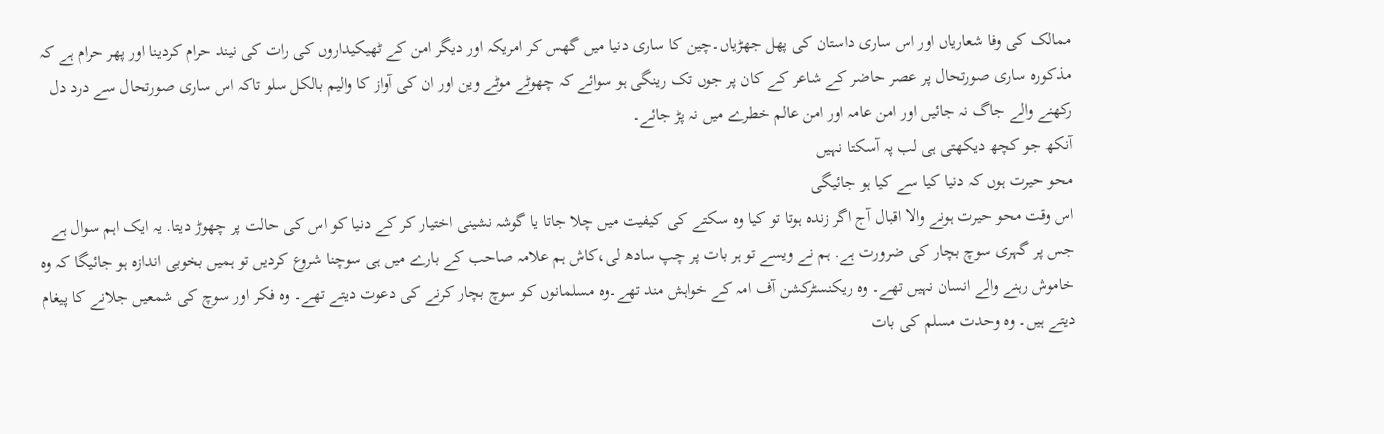ممالک کی وفا شعاریاں اور اس ساری داستان کی پھل جھڑیاں۔چین کا ساری دنیا میں گھس کر امریکہ اور دیگر امن کے ٹھیکیداروں کی رات کی نیند حرام کردینا اور پھر حرام ہے کہ مذکورہ ساری صورتحال پر عصر حاضر کے شاعر کے کان پر جوں تک رینگی ہو سوائے کہ چھوٹے موٹے وین اور ان کی آواز کا والیم بالکل سلو تاکہ اس ساری صورتحال سے درد دل رکھنے والے جاگ نہ جائیں اور امن عامہ اور امن عالم خطرے میں نہ پڑ جائے۔
آنکھ جو کچھ دیکھتی ہی لب پہ آسکتا نہیں
محو حیرت ہوں کہ دنیا کیا سے کیا ہو جائیگی
اس وقت محو حیرت ہونے والا اقبال آج اگر زندہ ہوتا تو کیا وہ سکتے کی کیفیت میں چلا جاتا یا گوشہ نشینی اختیار کر کے دنیا کو اس کی حالت پر چھوڑ دیتا. یہ ایک اہم سوال ہے جس پر گہری سوچ بچار کی ضرورت ہے. ہم نے ویسے تو ہر بات پر چپ سادھ لی،کاش ہم علامہ صاحب کے بارے میں ہی سوچنا شروع کردیں تو ہمیں بخوبی اندازہ ہو جائیگا کہ وہ خاموش رہنے والے انسان نہیں تھے۔ وہ ریکنسٹرکشن آف امہ کے خواہش مند تھے۔وہ مسلمانوں کو سوچ بچار کرنے کی دعوت دیتے تھے۔ وہ فکر اور سوچ کی شمعیں جلانے کا پیغام دیتے ہیں۔ وہ وحدت مسلم کی بات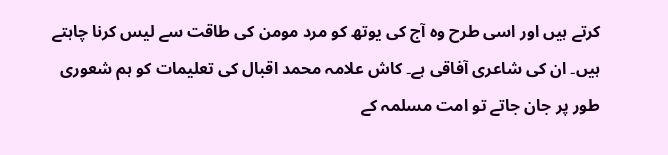کرتے ہیں اور اسی طرح وہ آج کی یوتھ کو مرد مومن کی طاقت سے لیس کرنا چاہتے ہیں۔ ان کی شاعری آفاقی ہے۔ کاش علامہ محمد اقبال کی تعلیمات کو ہم شعوری طور پر جان جاتے تو امت مسلمہ کے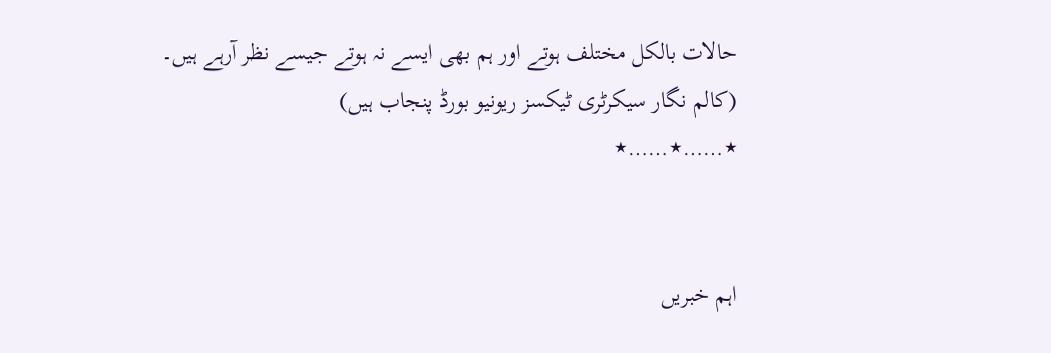حالات بالکل مختلف ہوتے اور ہم بھی ایسے نہ ہوتے جیسے نظر آرہے ہیں۔
(کالم نگار سیکرٹری ٹیکسز ریونیو بورڈ پنجاب ہیں)
٭……٭……٭


اہم خبریں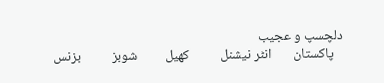دلچسپ و عجیب
   پاکستان       انٹر نیشنل          کھیل         شوبز          بزنس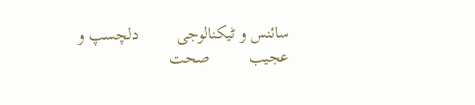سائنس و ٹیکنالوجی         دلچسپ و عجیب         صحت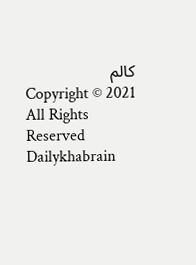کالم
Copyright © 2021 All Rights Reserved Dailykhabrain